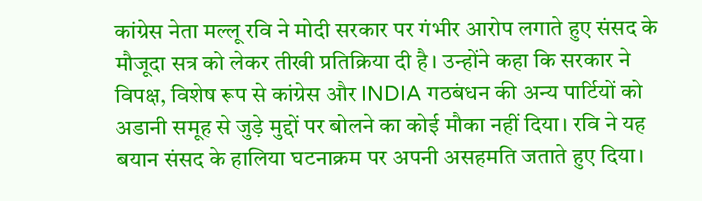कांग्रेस नेता मल्लू रवि ने मोदी सरकार पर गंभीर आरोप लगाते हुए संसद के मौजूदा सत्र को लेकर तीखी प्रतिक्रिया दी है। उन्होंने कहा कि सरकार ने विपक्ष, विशेष रूप से कांग्रेस और INDIA गठबंधन की अन्य पार्टियों को अडानी समूह से जुड़े मुद्दों पर बोलने का कोई मौका नहीं दिया। रवि ने यह बयान संसद के हालिया घटनाक्रम पर अपनी असहमति जताते हुए दिया।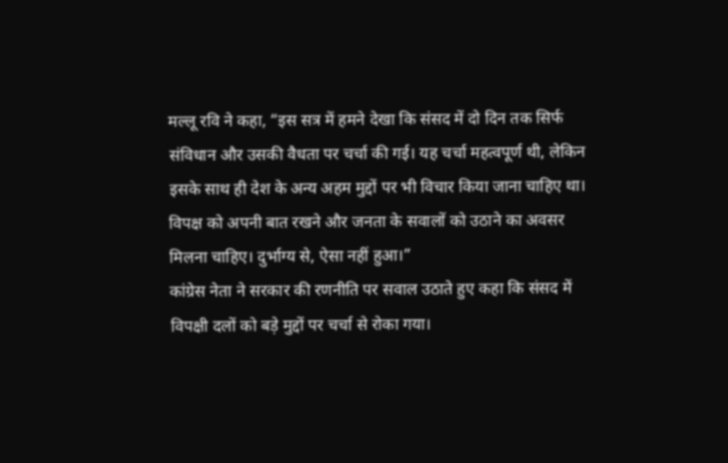मल्लू रवि ने कहा, “इस सत्र में हमने देखा कि संसद में दो दिन तक सिर्फ संविधान और उसकी वैधता पर चर्चा की गई। यह चर्चा महत्वपूर्ण थी, लेकिन इसके साथ ही देश के अन्य अहम मुद्दों पर भी विचार किया जाना चाहिए था। विपक्ष को अपनी बात रखने और जनता के सवालों को उठाने का अवसर मिलना चाहिए। दुर्भाग्य से, ऐसा नहीं हुआ।”
कांग्रेस नेता ने सरकार की रणनीति पर सवाल उठाते हुए कहा कि संसद में विपक्षी दलों को बड़े मुद्दों पर चर्चा से रोका गया।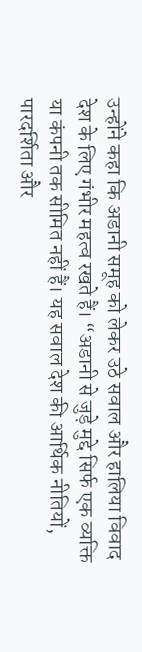उन्होंने कहा कि अडानी समूह को लेकर उठे सवाल और हालिया विवाद देश के लिए गंभीर महत्व रखते हैं। “अडानी से जुड़े मुद्दे सिर्फ एक व्यक्ति या कंपनी तक सीमित नहीं हैं। यह सवाल देश की आर्थिक नीतियों, पारदर्शिता और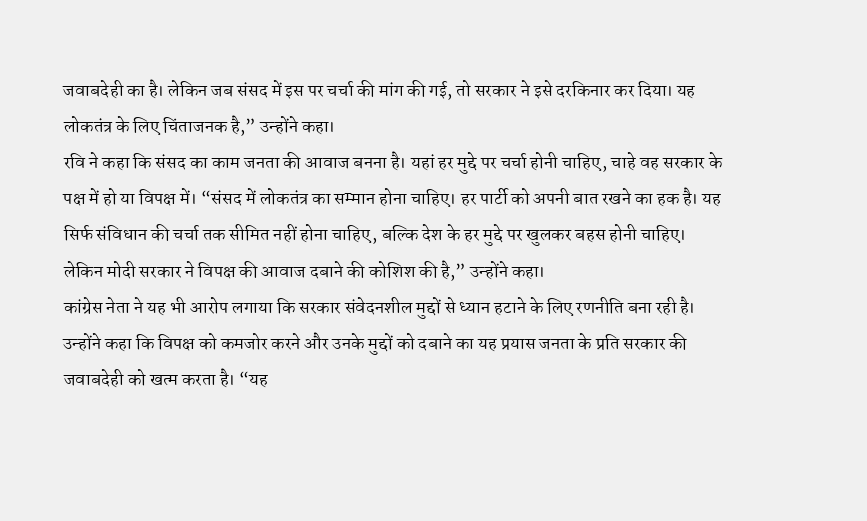जवाबदेही का है। लेकिन जब संसद में इस पर चर्चा की मांग की गई, तो सरकार ने इसे दरकिनार कर दिया। यह लोकतंत्र के लिए चिंताजनक है,” उन्होंने कहा।
रवि ने कहा कि संसद का काम जनता की आवाज बनना है। यहां हर मुद्दे पर चर्चा होनी चाहिए, चाहे वह सरकार के पक्ष में हो या विपक्ष में। “संसद में लोकतंत्र का सम्मान होना चाहिए। हर पार्टी को अपनी बात रखने का हक है। यह सिर्फ संविधान की चर्चा तक सीमित नहीं होना चाहिए, बल्कि देश के हर मुद्दे पर खुलकर बहस होनी चाहिए। लेकिन मोदी सरकार ने विपक्ष की आवाज दबाने की कोशिश की है,” उन्होंने कहा।
कांग्रेस नेता ने यह भी आरोप लगाया कि सरकार संवेदनशील मुद्दों से ध्यान हटाने के लिए रणनीति बना रही है। उन्होंने कहा कि विपक्ष को कमजोर करने और उनके मुद्दों को दबाने का यह प्रयास जनता के प्रति सरकार की जवाबदेही को खत्म करता है। “यह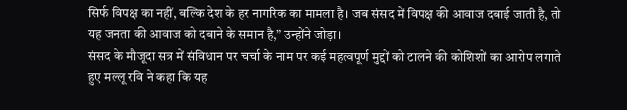सिर्फ विपक्ष का नहीं, बल्कि देश के हर नागरिक का मामला है। जब संसद में विपक्ष की आवाज दबाई जाती है, तो यह जनता की आवाज को दबाने के समान है,” उन्होंने जोड़ा।
संसद के मौजूदा सत्र में संविधान पर चर्चा के नाम पर कई महत्वपूर्ण मुद्दों को टालने की कोशिशों का आरोप लगाते हुए मल्लू रवि ने कहा कि यह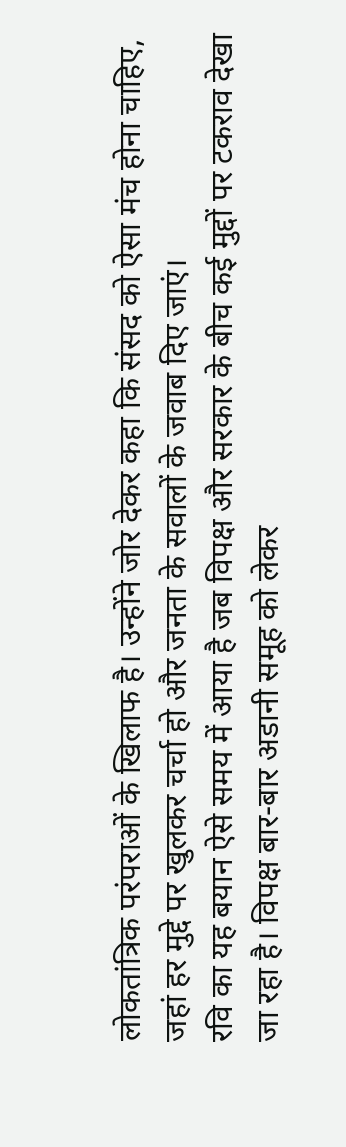लोकतांत्रिक परंपराओं के खिलाफ है। उन्होंने जोर देकर कहा कि संसद को ऐसा मंच होना चाहिए, जहां हर मुद्दे पर खुलकर चर्चा हो और जनता के सवालों के जवाब दिए जाएं।
रवि का यह बयान ऐसे समय में आया है जब विपक्ष और सरकार के बीच कई मुद्दों पर टकराव देखा जा रहा है। विपक्ष बार-बार अडानी समूह को लेकर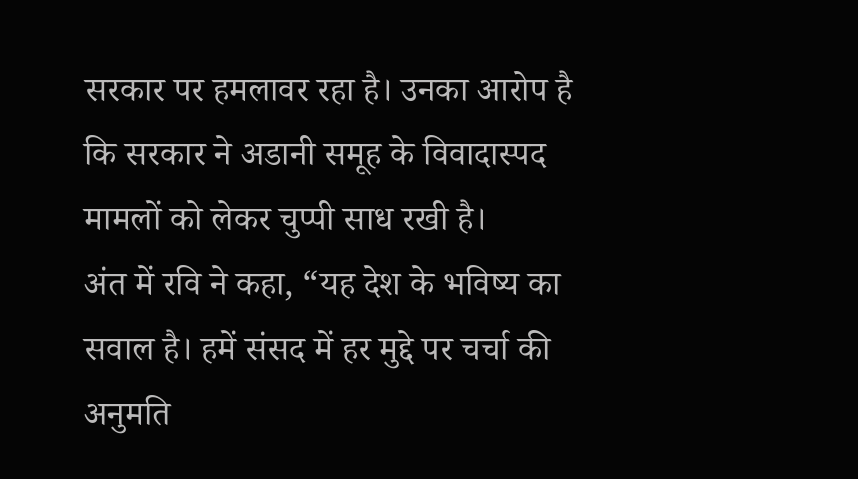सरकार पर हमलावर रहा है। उनका आरोप है कि सरकार ने अडानी समूह के विवादास्पद मामलों को लेकर चुप्पी साध रखी है।
अंत में रवि ने कहा, “यह देश के भविष्य का सवाल है। हमें संसद में हर मुद्दे पर चर्चा की अनुमति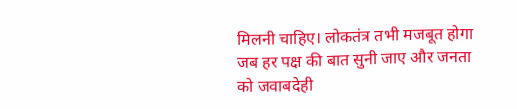मिलनी चाहिए। लोकतंत्र तभी मजबूत होगा जब हर पक्ष की बात सुनी जाए और जनता को जवाबदेही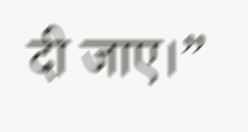दी जाए।”